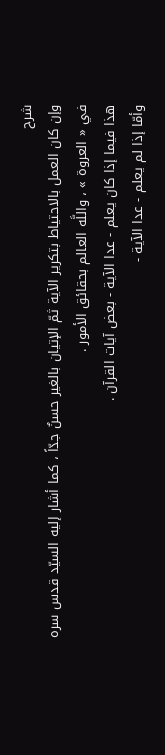شرح
وإن كان العمل بالاحتياط بتكرير الآية ثمّ الإتيان بالغير حسنٌ جدّاً ، كما أشار إليه السيّد قدس سره في « العروة » ، واللَّه العالم بحقائق الأمور .
هذا فيما إذا كان يعلم - عدا الآية - بعض آيات القرآن .
وأمّا إذا لم يعلم - عدا الآية -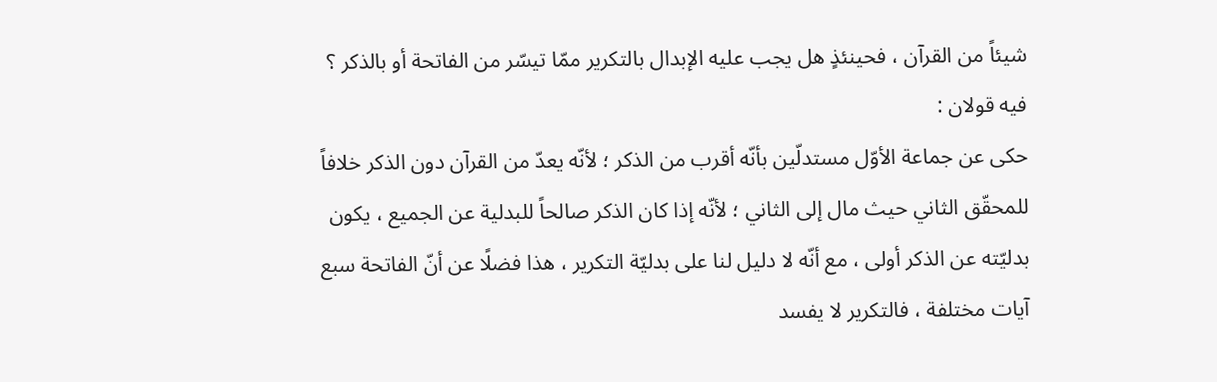شيئاً من القرآن ، فحينئذٍ هل يجب عليه الإبدال بالتكرير ممّا تيسّر من الفاتحة أو بالذكر ؟ فيه قولان :
حكى عن جماعة الأوّل مستدلّين بأنّه أقرب من الذكر ؛ لأنّه يعدّ من القرآن دون الذكر خلافاً للمحقّق الثاني حيث مال إلى الثاني ؛ لأنّه إذا كان الذكر صالحاً للبدلية عن الجميع ، يكون بدليّته عن الذكر أولى ، مع أنّه لا دليل لنا على بدليّة التكرير ، هذا فضلًا عن أنّ الفاتحة سبع آيات مختلفة ، فالتكرير لا يفسد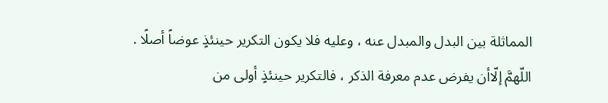المماثلة بين البدل والمبدل عنه ، وعليه فلا يكون التكرير حينئذٍ عوضاً أصلًا .
اللّهمَّ إلّاأن يفرض عدم معرفة الذكر ، فالتكرير حينئذٍ أولى من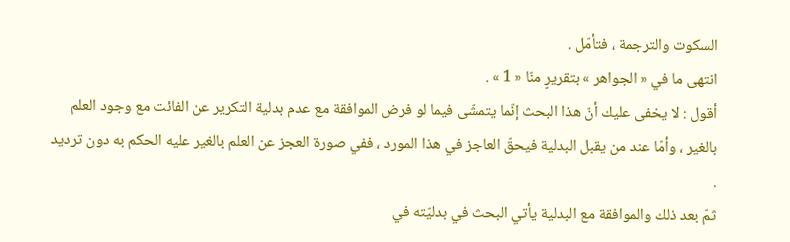السكوت والترجمة ، فتأمّل .
انتهى ما في « الجواهر » بتقريرٍ منّا « 1 » .
أقول : لا يخفى عليك أنّ هذا البحث إنّما يتمشّى فيما لو فرض الموافقة مع عدم بدلية التكرير عن الفائت مع وجود العلم بالغير ، وأمّا عند من يقبل البدلية فيحقّ العاجز في هذا المورد ، ففي صورة العجز عن العلم بالغير عليه الحكم به دون ترديد .
ثمّ بعد ذلك والموافقة مع البدلية يأتي البحث في بدليّته في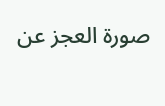صورة العجز عن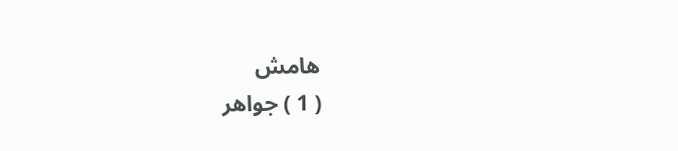هامش
( 1 ) جواهر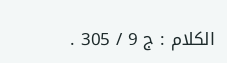الكلام : ج 9 / 305 .